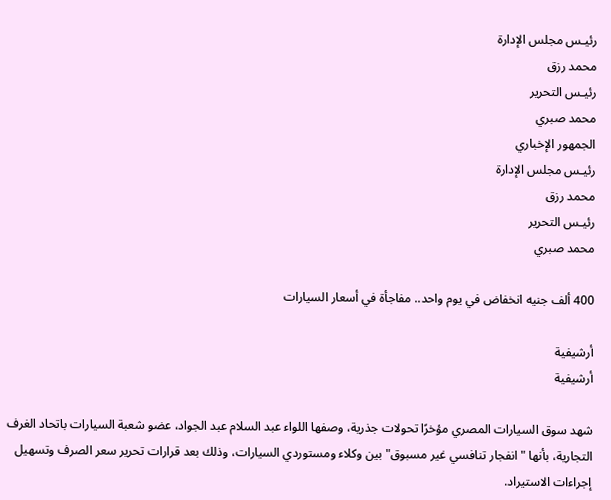رئيـس مجلس الإدارة
محمد رزق
رئيـس التحرير
محمد صبري
الجمهور الإخباري
رئيـس مجلس الإدارة
محمد رزق
رئيـس التحرير
محمد صبري

400 ألف جنيه انخفاض في يوم واحد.. مفاجأة في أسعار السيارات

أرشيفية
أرشيفية

شهد سوق السيارات المصري مؤخرًا تحولات جذرية، وصفها اللواء عبد السلام عبد الجواد، عضو شعبة السيارات باتحاد الغرف التجارية، بأنها "انفجار تنافسي غير مسبوق" بين وكلاء ومستوردي السيارات، وذلك بعد قرارات تحرير سعر الصرف وتسهيل إجراءات الاستيراد.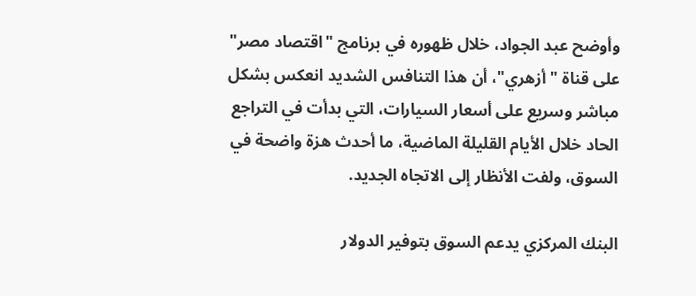وأوضح عبد الجواد، خلال ظهوره في برنامج "اقتصاد مصر" على قناة "أزهري"، أن هذا التنافس الشديد انعكس بشكل مباشر وسريع على أسعار السيارات، التي بدأت في التراجع الحاد خلال الأيام القليلة الماضية، ما أحدث هزة واضحة في السوق، ولفت الأنظار إلى الاتجاه الجديد.

البنك المركزي يدعم السوق بتوفير الدولار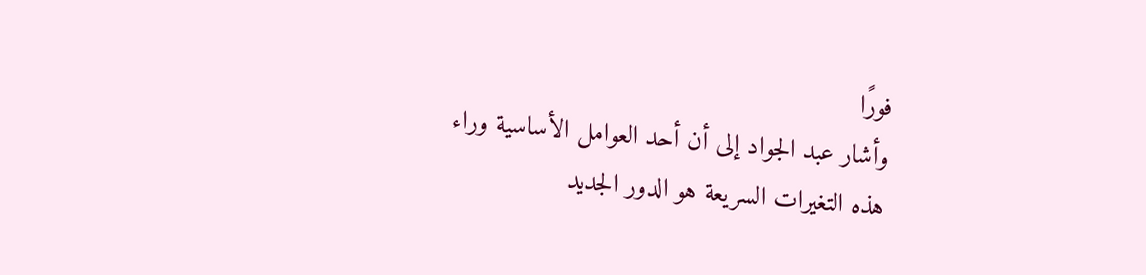فورًا
وأشار عبد الجواد إلى أن أحد العوامل الأساسية وراء هذه التغيرات السريعة هو الدور الجديد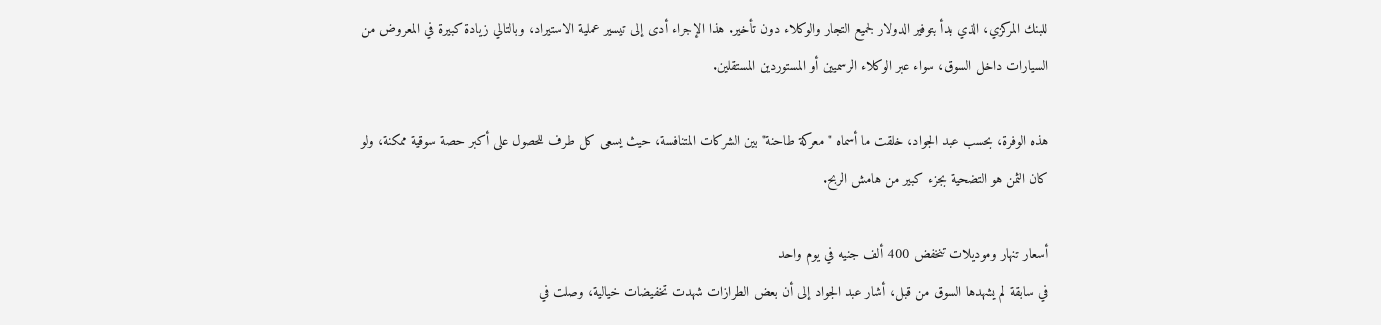للبنك المركزي، الذي بدأ بتوفير الدولار لجميع التجار والوكلاء دون تأخير. هذا الإجراء أدى إلى تيسير عملية الاستيراد، وبالتالي زيادة كبيرة في المعروض من السيارات داخل السوق، سواء عبر الوكلاء الرسميين أو المستوردين المستقلين.

هذه الوفرة، بحسب عبد الجواد، خلقت ما أسماه "معركة طاحنة" بين الشركات المتنافسة، حيث يسعى كل طرف للحصول على أكبر حصة سوقية ممكنة، ولو كان الثمن هو التضحية بجزء كبير من هامش الربح.

أسعار تنهار وموديلات تنخفض 400 ألف جنيه في يوم واحد
في سابقة لم يشهدها السوق من قبل، أشار عبد الجواد إلى أن بعض الطرازات شهدت تخفيضات خيالية، وصلت في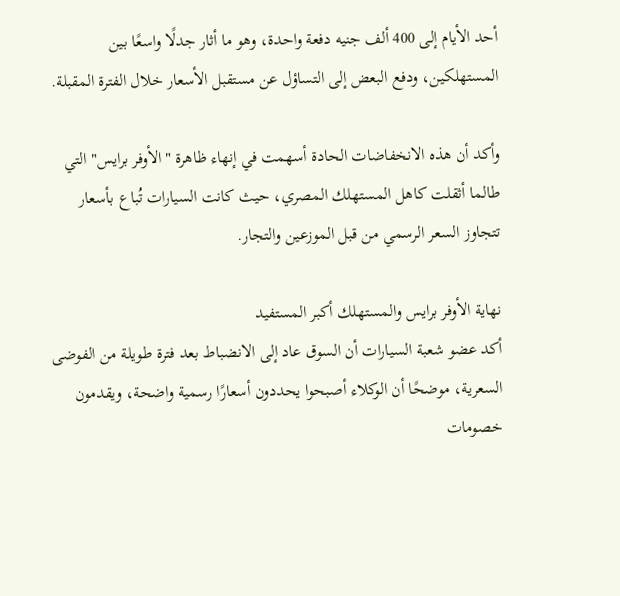أحد الأيام إلى 400 ألف جنيه دفعة واحدة، وهو ما أثار جدلًا واسعًا بين المستهلكين، ودفع البعض إلى التساؤل عن مستقبل الأسعار خلال الفترة المقبلة.

وأكد أن هذه الانخفاضات الحادة أسهمت في إنهاء ظاهرة "الأوفر برايس" التي طالما أثقلت كاهل المستهلك المصري، حيث كانت السيارات تُباع بأسعار تتجاوز السعر الرسمي من قبل الموزعين والتجار.

نهاية الأوفر برايس والمستهلك أكبر المستفيد
أكد عضو شعبة السيارات أن السوق عاد إلى الانضباط بعد فترة طويلة من الفوضى السعرية، موضحًا أن الوكلاء أصبحوا يحددون أسعارًا رسمية واضحة، ويقدمون خصومات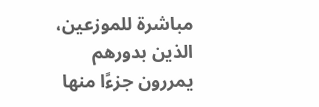مباشرة للموزعين، الذين بدورهم يمررون جزءًا منها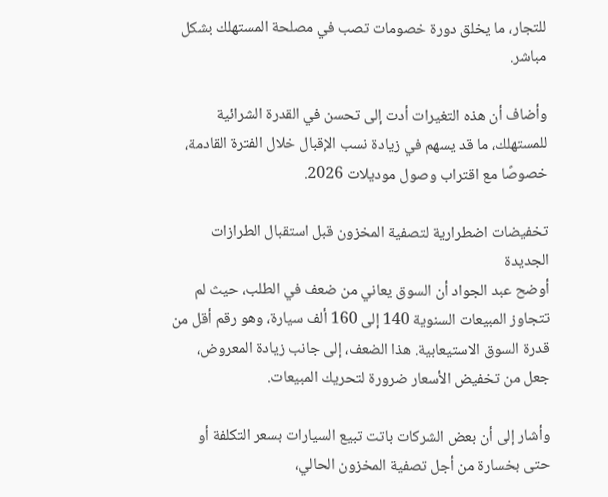للتجار، ما يخلق دورة خصومات تصب في مصلحة المستهلك بشكل مباشر.

وأضاف أن هذه التغيرات أدت إلى تحسن في القدرة الشرائية للمستهلك، ما قد يسهم في زيادة نسب الإقبال خلال الفترة القادمة، خصوصًا مع اقتراب وصول موديلات 2026.

تخفيضات اضطرارية لتصفية المخزون قبل استقبال الطرازات الجديدة
أوضح عبد الجواد أن السوق يعاني من ضعف في الطلب، حيث لم تتجاوز المبيعات السنوية 140 إلى 160 ألف سيارة، وهو رقم أقل من قدرة السوق الاستيعابية. هذا الضعف، إلى جانب زيادة المعروض، جعل من تخفيض الأسعار ضرورة لتحريك المبيعات.

وأشار إلى أن بعض الشركات باتت تبيع السيارات بسعر التكلفة أو حتى بخسارة من أجل تصفية المخزون الحالي،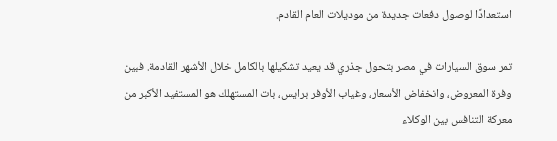استعدادًا لوصول دفعات جديدة من موديلات العام القادم.

تمر سوق السيارات في مصر بتحول جذري قد يعيد تشكيلها بالكامل خلال الأشهر القادمة. فبين وفرة المعروض، وانخفاض الأسعار، وغياب الأوفر برايس، بات المستهلك هو المستفيد الأكبر من معركة التنافس بين الوكلاء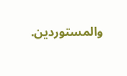والمستوردين.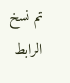تم نسخ الرابط